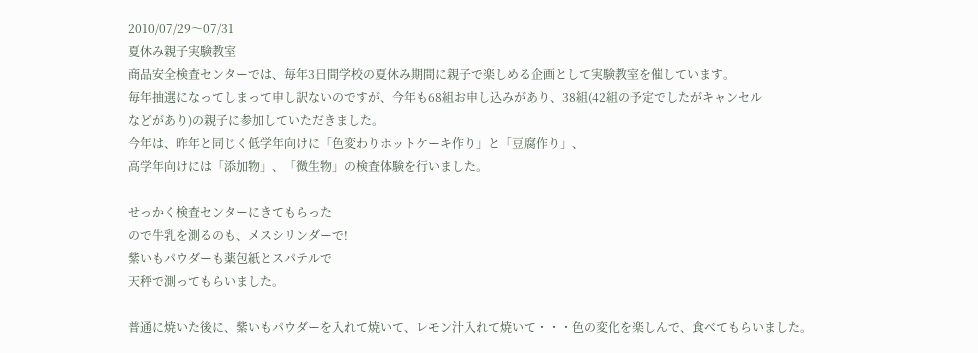2010/07/29〜07/31
夏休み親子実験教室
商品安全検査センターでは、毎年3日間学校の夏休み期間に親子で楽しめる企画として実験教室を催しています。
毎年抽選になってしまって申し訳ないのですが、今年も68組お申し込みがあり、38組(42組の予定でしたがキャンセル
などがあり)の親子に参加していただきました。
今年は、昨年と同じく低学年向けに「色変わりホットケーキ作り」と「豆腐作り」、
高学年向けには「添加物」、「微生物」の検査体験を行いました。

せっかく検査センターにきてもらった
ので牛乳を測るのも、メスシリンダーで!
紫いもパウダーも薬包紙とスパテルで
天秤で測ってもらいました。

普通に焼いた後に、紫いもパウダーを入れて焼いて、レモン汁入れて焼いて・・・色の変化を楽しんで、食べてもらいました。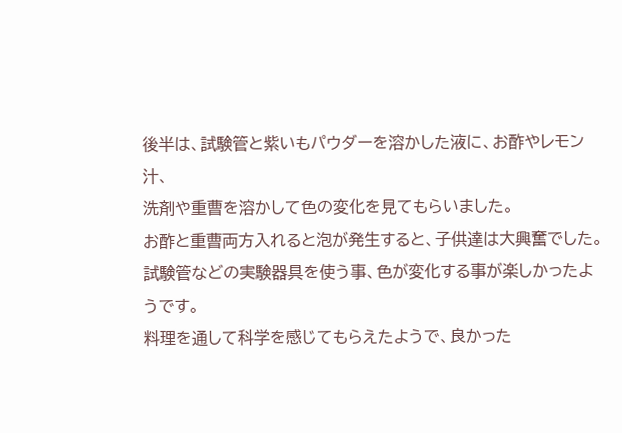後半は、試験管と紫いもパウダーを溶かした液に、お酢やレモン汁、
洗剤や重曹を溶かして色の変化を見てもらいました。
お酢と重曹両方入れると泡が発生すると、子供達は大興奮でした。
試験管などの実験器具を使う事、色が変化する事が楽しかったようです。
料理を通して科学を感じてもらえたようで、良かった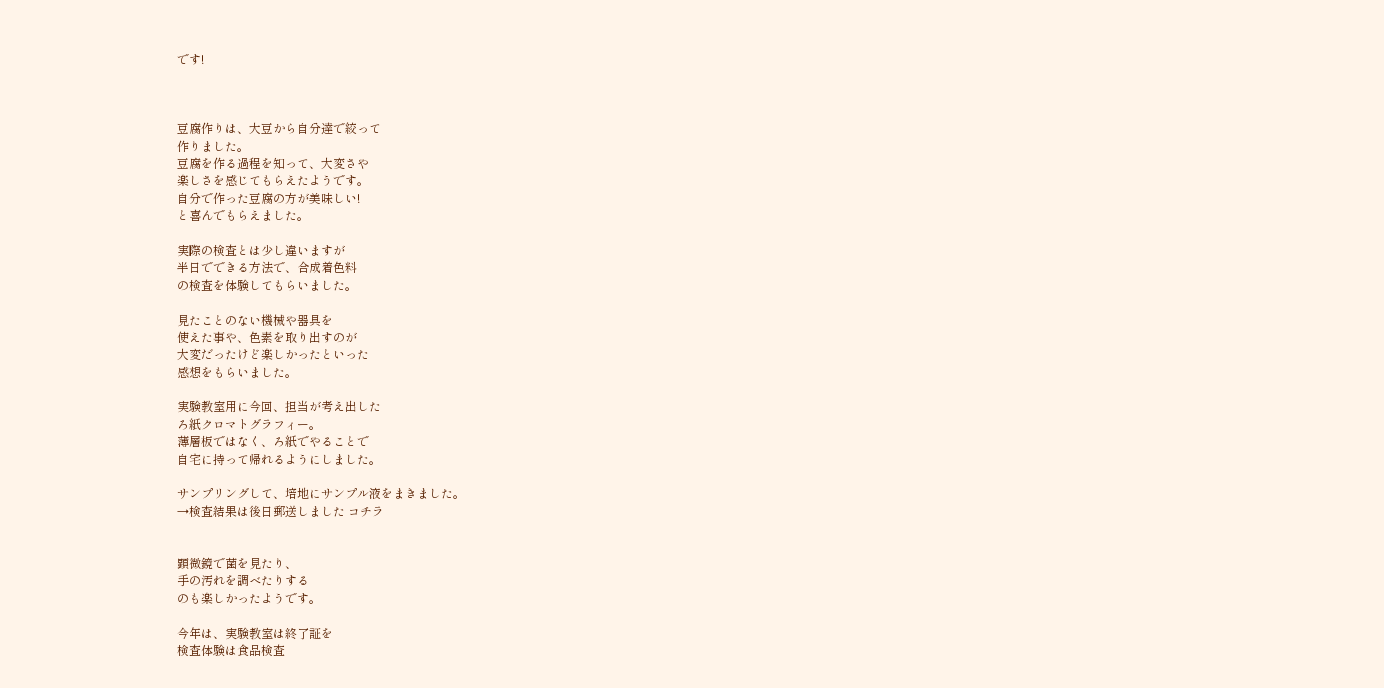です!



豆腐作りは、大豆から自分達で絞って
作りました。
豆腐を作る過程を知って、大変さや
楽しさを感じてもらえたようです。
自分で作った豆腐の方が美味しい!
と喜んでもらえました。

実際の検査とは少し違いますが
半日でできる方法で、合成着色料
の検査を体験してもらいました。

見たことのない機械や器具を
使えた事や、色素を取り出すのが
大変だったけど楽しかったといった
感想をもらいました。

実験教室用に今回、担当が考え出した
ろ紙クロマトグラフィー。
薄層板ではなく、ろ紙でやることで
自宅に持って帰れるようにしました。

サンプリングして、培地にサンプル液をまきました。
→検査結果は後日郵送しました コチラ


顕微鏡で菌を見たり、
手の汚れを調べたりする
のも楽しかったようです。

今年は、実験教室は終了証を
検査体験は食品検査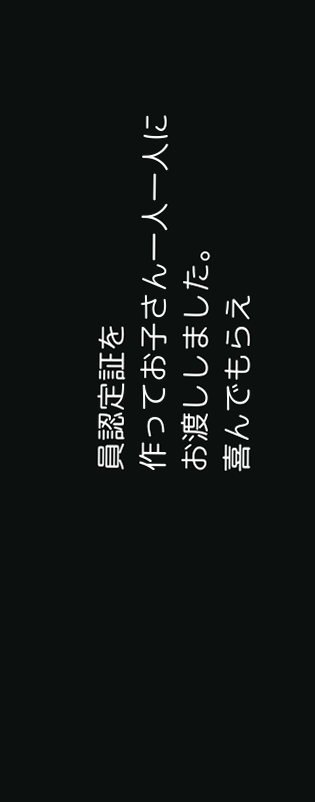員認定証を
作ってお子さん一人一人にお渡ししました。
喜んでもらえ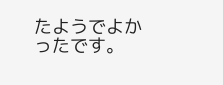たようでよかったです。